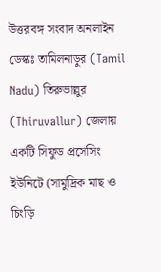উত্তরবঙ্গ সংবাদ অনলাইন ডেস্কঃ তামিলনাড়ুর (Tamil Nadu) তিরুভাল্লুর (Thiruvallur) জেলায় একটি সিফুড প্রসেসিং ইউনিটে (সামুদ্রিক মাছ ও চিংড়ি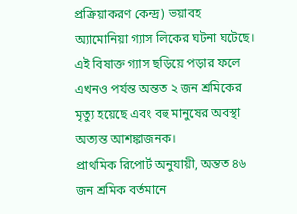প্রক্রিয়াকরণ কেন্দ্র) ভয়াবহ অ্যামোনিয়া গ্যাস লিকের ঘটনা ঘটেছে। এই বিষাক্ত গ্যাস ছড়িয়ে পড়ার ফলে এখনও পর্যন্ত অন্তত ২ জন শ্রমিকের মৃত্যু হয়েছে এবং বহু মানুষের অবস্থা অত্যন্ত আশঙ্কাজনক।
প্রাথমিক রিপোর্ট অনুযায়ী, অন্তত ৪৬ জন শ্রমিক বর্তমানে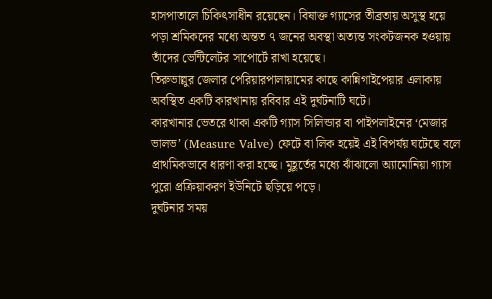হাসপাতালে চিকিৎসাধীন রয়েছেন। বিষাক্ত গ্যাসের তীব্রতায় অসুস্থ হয়ে পড়া শ্রমিকদের মধ্যে অন্তত ৭ জনের অবস্থা অত্যন্ত সংকটজনক হওয়ায় তাঁদের ভেন্টিলেটর সাপোর্টে রাখা হয়েছে।
তিরুভাল্লুর জেলার পেরিয়ারপালায়ামের কাছে কান্নিগাইপেয়ার এলাকায় অবস্থিত একটি কারখানায় রবিবার এই দুর্ঘটনাটি ঘটে।
কারখানার ভেতরে থাকা একটি গ্যাস সিলিন্ডার বা পাইপলাইনের ‘মেজার ভালভ’ (Measure Valve) ফেটে বা লিক হয়েই এই বিপর্যয় ঘটেছে বলে প্রাথমিকভাবে ধারণা করা হচ্ছে। মুহূর্তের মধ্যে ঝাঁঝালো অ্যামোনিয়া গ্যাস পুরো প্রক্রিয়াকরণ ইউনিটে ছড়িয়ে পড়ে।
দুর্ঘটনার সময়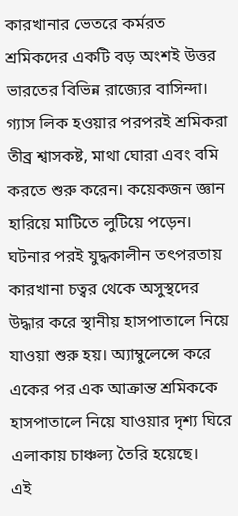কারখানার ভেতরে কর্মরত শ্রমিকদের একটি বড় অংশই উত্তর ভারতের বিভিন্ন রাজ্যের বাসিন্দা। গ্যাস লিক হওয়ার পরপরই শ্রমিকরা তীব্র শ্বাসকষ্ট, মাথা ঘোরা এবং বমি করতে শুরু করেন। কয়েকজন জ্ঞান হারিয়ে মাটিতে লুটিয়ে পড়েন।
ঘটনার পরই যুদ্ধকালীন তৎপরতায় কারখানা চত্বর থেকে অসুস্থদের উদ্ধার করে স্থানীয় হাসপাতালে নিয়ে যাওয়া শুরু হয়। অ্যাম্বুলেন্সে করে একের পর এক আক্রান্ত শ্রমিককে হাসপাতালে নিয়ে যাওয়ার দৃশ্য ঘিরে এলাকায় চাঞ্চল্য তৈরি হয়েছে।
এই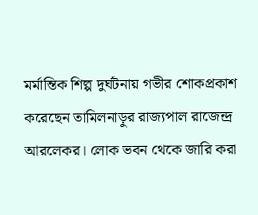মর্মান্তিক শিল্প দুর্ঘটনায় গভীর শোকপ্রকাশ করেছেন তামিলনাড়ুর রাজ্যপাল রাজেন্দ্র আরলেকর। লোক ভবন থেকে জারি করা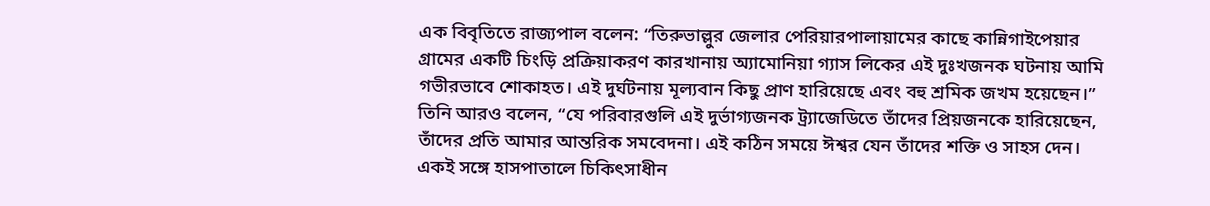এক বিবৃতিতে রাজ্যপাল বলেন: “তিরুভাল্লুর জেলার পেরিয়ারপালায়ামের কাছে কান্নিগাইপেয়ার গ্রামের একটি চিংড়ি প্রক্রিয়াকরণ কারখানায় অ্যামোনিয়া গ্যাস লিকের এই দুঃখজনক ঘটনায় আমি গভীরভাবে শোকাহত। এই দুর্ঘটনায় মূল্যবান কিছু প্রাণ হারিয়েছে এবং বহু শ্রমিক জখম হয়েছেন।”
তিনি আরও বলেন, “যে পরিবারগুলি এই দুর্ভাগ্যজনক ট্র্যাজেডিতে তাঁদের প্রিয়জনকে হারিয়েছেন, তাঁদের প্রতি আমার আন্তরিক সমবেদনা। এই কঠিন সময়ে ঈশ্বর যেন তাঁদের শক্তি ও সাহস দেন। একই সঙ্গে হাসপাতালে চিকিৎসাধীন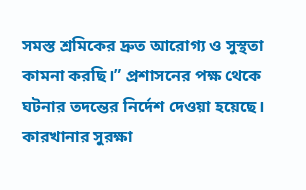সমস্ত শ্রমিকের দ্রুত আরোগ্য ও সুস্থতা কামনা করছি।” প্রশাসনের পক্ষ থেকে ঘটনার তদন্তের নির্দেশ দেওয়া হয়েছে। কারখানার সুরক্ষা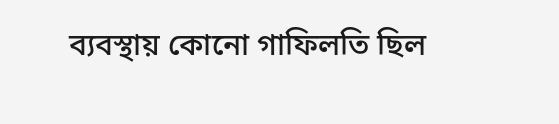ব্যবস্থায় কোনো গাফিলতি ছিল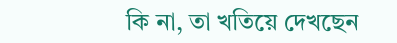কি না, তা খতিয়ে দেখছেন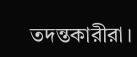তদন্তকারীরা।